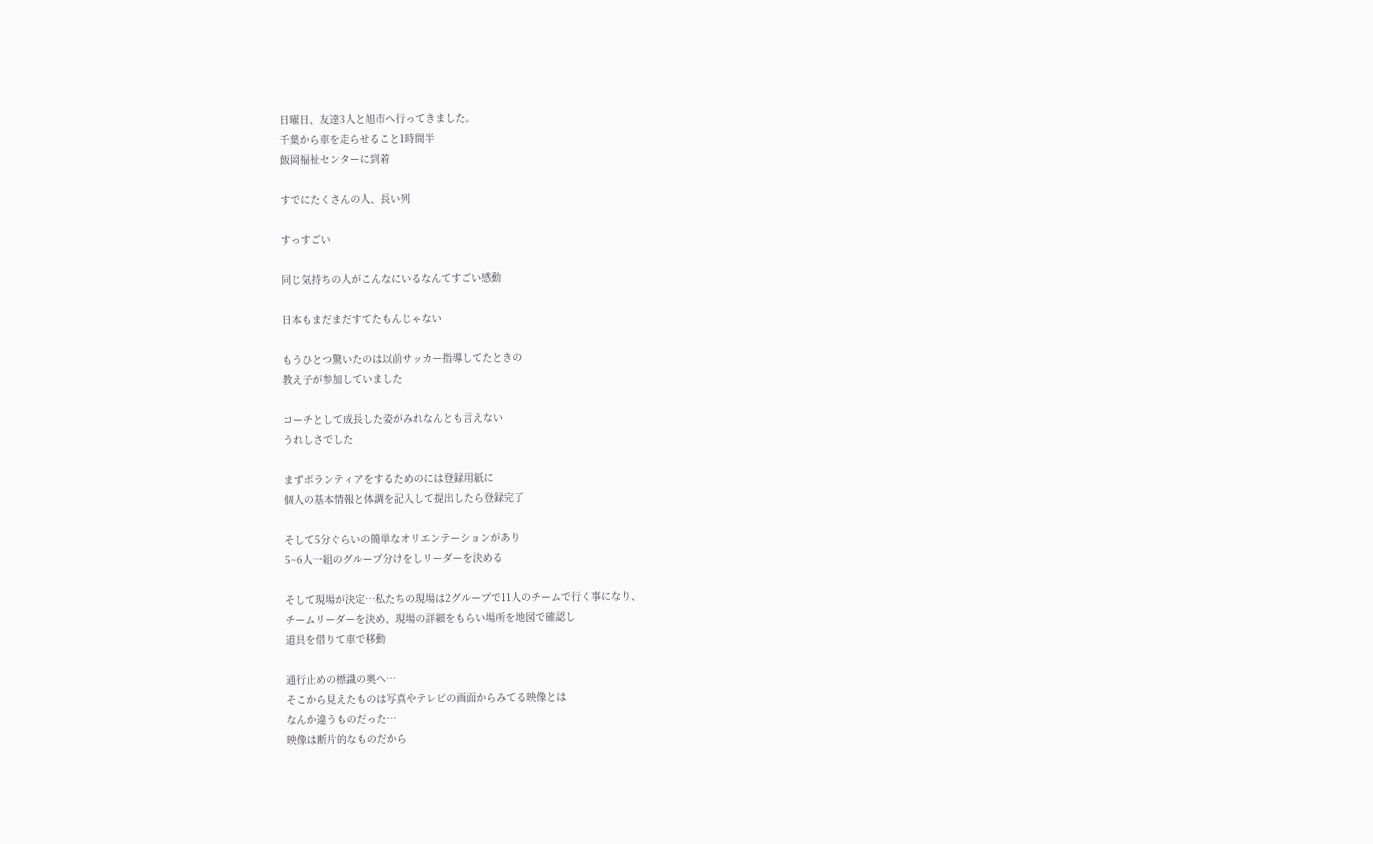日曜日、友達3人と旭市へ行ってきました。
千葉から車を走らせること1時間半
飯岡福祉センターに到着

すでにたくさんの人、長い列

すっすごい

同じ気持ちの人がこんなにいるなんてすごい感動

日本もまだまだすてたもんじゃない

もうひとつ驚いたのは以前サッカー指導してたときの
教え子が参加していました

コーチとして成長した姿がみれなんとも言えない
うれしさでした

まずボランティアをするためのには登録用紙に
個人の基本情報と体調を記入して提出したら登録完了

そして5分ぐらいの簡単なオリエンテーションがあり
5~6人一組のグループ分けをしリーダーを決める

そして現場が決定…私たちの現場は2グループで11人のチームで行く事になり、
チームリーダーを決め、現場の詳細をもらい場所を地図で確認し
道具を借りて車で移動

通行止めの標識の奥へ…
そこから見えたものは写真やテレビの画面からみてる映像とは
なんか違うものだった…
映像は断片的なものだから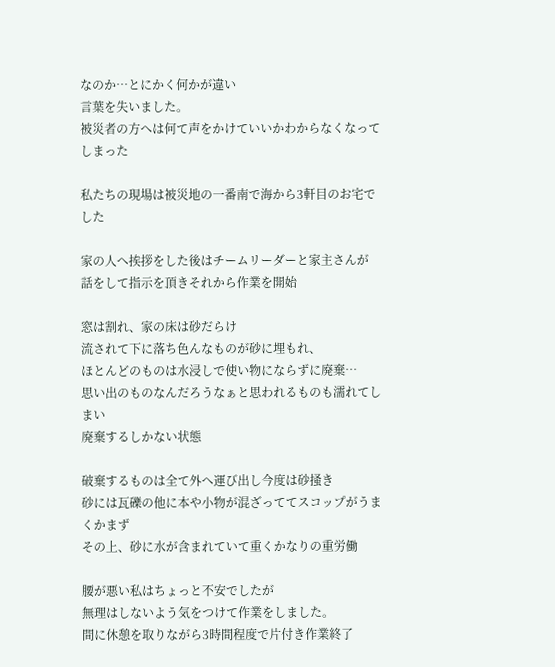なのか…とにかく何かが違い
言葉を失いました。
被災者の方へは何て声をかけていいかわからなくなってしまった

私たちの現場は被災地の一番南で海から3軒目のお宅でした

家の人へ挨拶をした後はチームリーダーと家主さんが
話をして指示を頂きそれから作業を開始

窓は割れ、家の床は砂だらけ
流されて下に落ち色んなものが砂に埋もれ、
ほとんどのものは水浸しで使い物にならずに廃棄…
思い出のものなんだろうなぁと思われるものも濡れてしまい
廃棄するしかない状態

破棄するものは全て外へ運び出し今度は砂掻き
砂には瓦礫の他に本や小物が混ざっててスコップがうまくかまず
その上、砂に水が含まれていて重くかなりの重労働

腰が悪い私はちょっと不安でしたが
無理はしないよう気をつけて作業をしました。
間に休憩を取りながら3時間程度で片付き作業終了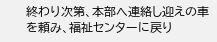終わり次第、本部へ連絡し迎えの車を頼み、福祉センターに戻り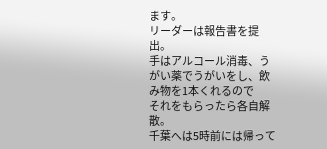ます。
リーダーは報告書を提出。
手はアルコール消毒、うがい薬でうがいをし、飲み物を1本くれるので
それをもらったら各自解散。
千葉へは5時前には帰って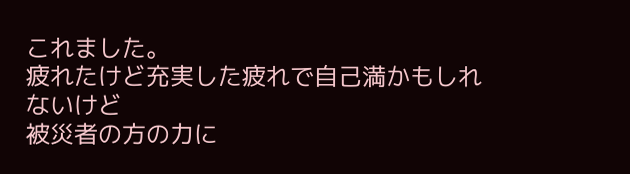これました。
疲れたけど充実した疲れで自己満かもしれないけど
被災者の方の力に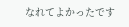なれてよかったです